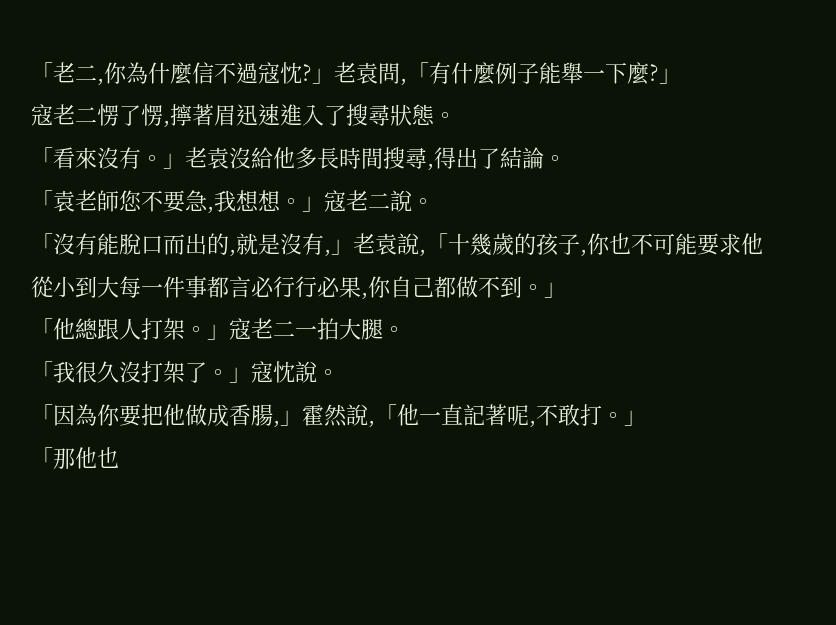「老二,你為什麼信不過寇忱?」老袁問,「有什麼例子能舉一下麼?」
寇老二愣了愣,擰著眉迅速進入了搜尋狀態。
「看來沒有。」老袁沒給他多長時間搜尋,得出了結論。
「袁老師您不要急,我想想。」寇老二說。
「沒有能脫口而出的,就是沒有,」老袁說,「十幾歲的孩子,你也不可能要求他從小到大每一件事都言必行行必果,你自己都做不到。」
「他總跟人打架。」寇老二一拍大腿。
「我很久沒打架了。」寇忱說。
「因為你要把他做成香腸,」霍然說,「他一直記著呢,不敢打。」
「那他也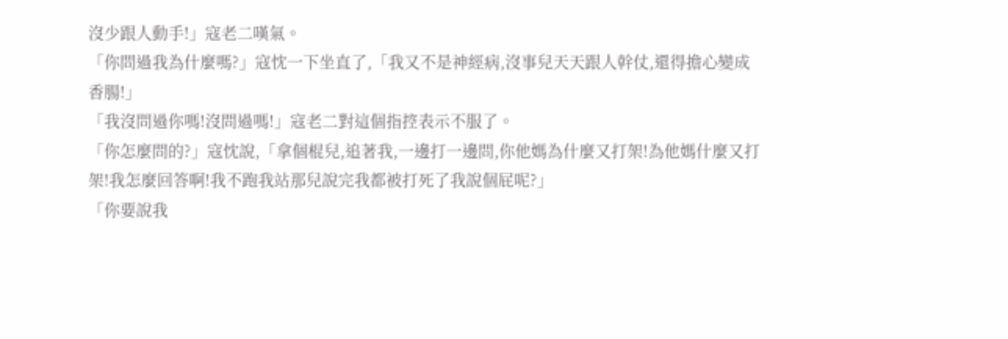沒少跟人動手!」寇老二嘆氣。
「你問過我為什麼嗎?」寇忱一下坐直了,「我又不是神經病,沒事兒天天跟人幹仗,還得擔心變成香腸!」
「我沒問過你嗎!沒問過嗎!」寇老二對這個指控表示不服了。
「你怎麼問的?」寇忱說,「拿個棍兒,追著我,一邊打一邊問,你他媽為什麼又打架!為他媽什麼又打架!我怎麼回答啊!我不跑我站那兒說完我都被打死了我說個屁呢?」
「你要說我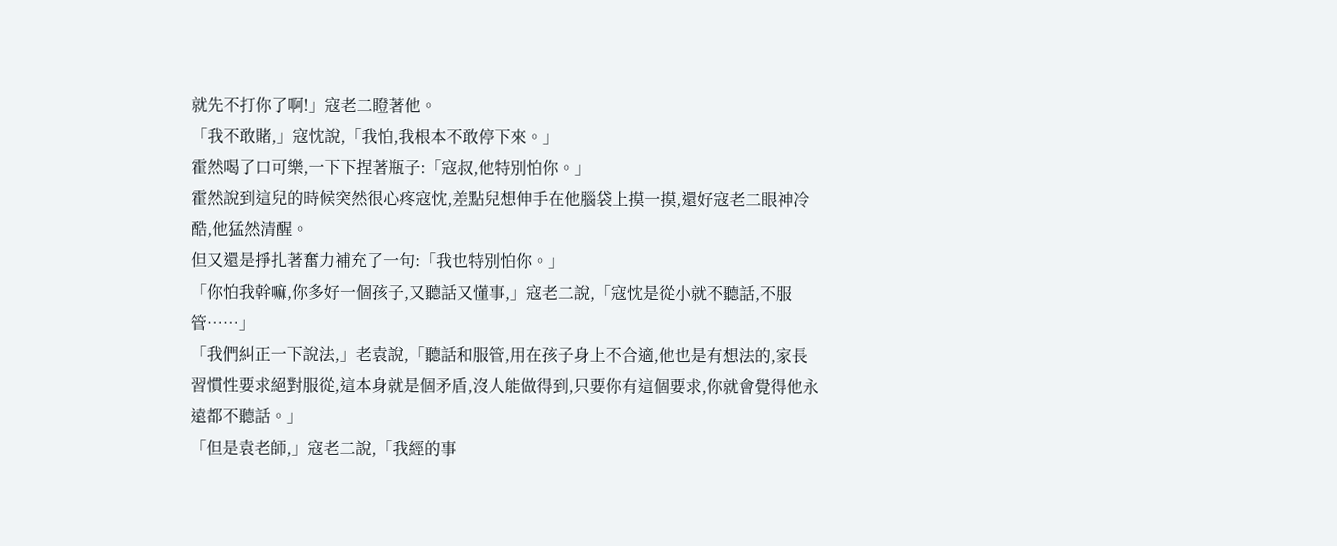就先不打你了啊!」寇老二瞪著他。
「我不敢賭,」寇忱說,「我怕,我根本不敢停下來。」
霍然喝了口可樂,一下下捏著瓶子:「寇叔,他特別怕你。」
霍然說到這兒的時候突然很心疼寇忱,差點兒想伸手在他腦袋上摸一摸,還好寇老二眼神冷酷,他猛然清醒。
但又還是掙扎著奮力補充了一句:「我也特別怕你。」
「你怕我幹嘛,你多好一個孩子,又聽話又懂事,」寇老二說,「寇忱是從小就不聽話,不服管……」
「我們糾正一下說法,」老袁說,「聽話和服管,用在孩子身上不合適,他也是有想法的,家長習慣性要求絕對服從,這本身就是個矛盾,沒人能做得到,只要你有這個要求,你就會覺得他永遠都不聽話。」
「但是袁老師,」寇老二說,「我經的事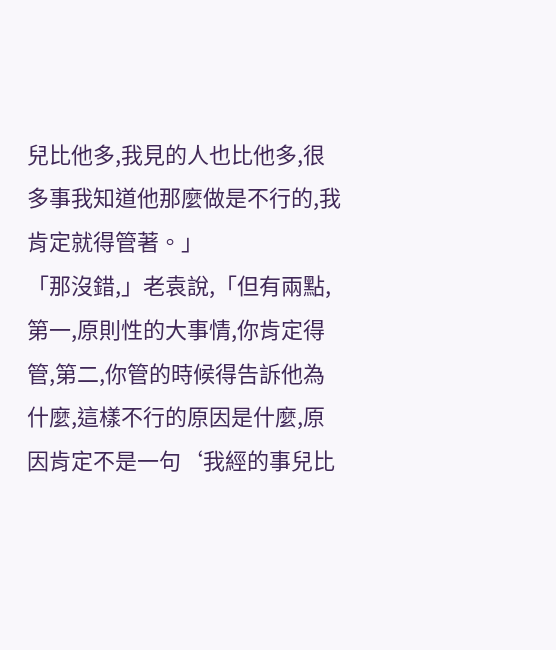兒比他多,我見的人也比他多,很多事我知道他那麼做是不行的,我肯定就得管著。」
「那沒錯,」老袁說,「但有兩點,第一,原則性的大事情,你肯定得管,第二,你管的時候得告訴他為什麼,這樣不行的原因是什麼,原因肯定不是一句‘我經的事兒比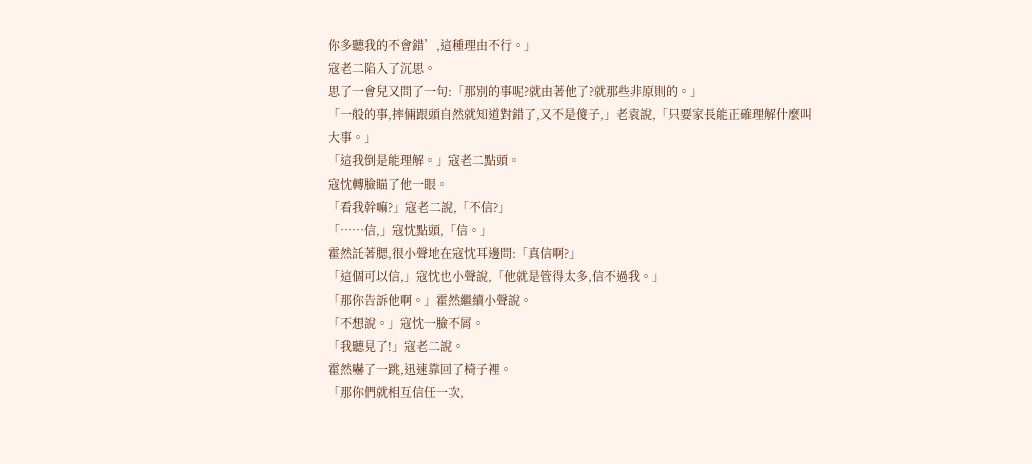你多聽我的不會錯’,這種理由不行。」
寇老二陷入了沉思。
思了一會兒又問了一句:「那別的事呢?就由著他了?就那些非原則的。」
「一般的事,摔倆跟頭自然就知道對錯了,又不是傻子,」老袁說,「只要家長能正確理解什麼叫大事。」
「這我倒是能理解。」寇老二點頭。
寇忱轉臉瞄了他一眼。
「看我幹嘛?」寇老二說,「不信?」
「……信,」寇忱點頭,「信。」
霍然託著腮,很小聲地在寇忱耳邊問:「真信啊?」
「這個可以信,」寇忱也小聲說,「他就是管得太多,信不過我。」
「那你告訴他啊。」霍然繼續小聲說。
「不想說。」寇忱一臉不屑。
「我聽見了!」寇老二說。
霍然嚇了一跳,迅速靠回了椅子裡。
「那你們就相互信任一次,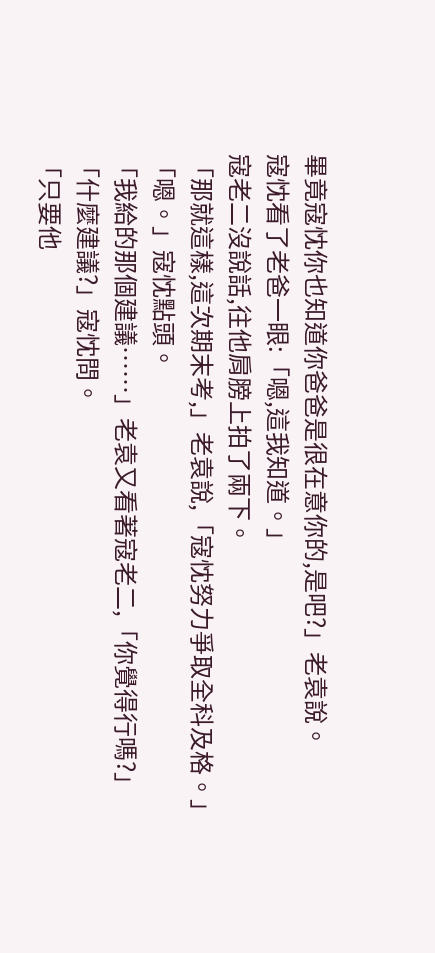畢竟寇忱你也知道你爸爸是很在意你的,是吧?」老袁說。
寇忱看了老爸一眼:「嗯,這我知道。」
寇老二沒說話,往他肩膀上拍了兩下。
「那就這樣,這次期末考,」老袁說,「寇忱努力爭取全科及格。」
「嗯。」寇忱點頭。
「我給的那個建議……」老袁又看著寇老二,「你覺得行嗎?」
「什麼建議?」寇忱問。
「只要他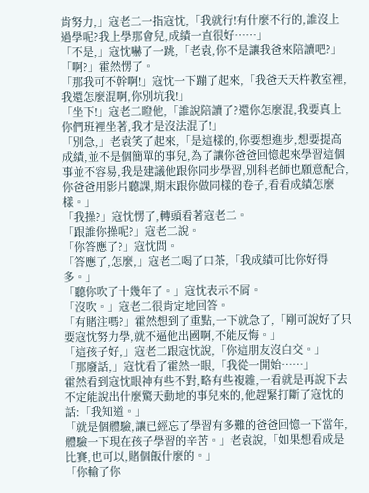肯努力,」寇老二一指寇忱,「我就行!有什麼不行的,誰沒上過學呢?我上學那會兒,成績一直很好……」
「不是,」寇忱嚇了一跳,「老袁,你不是讓我爸來陪讀吧?」
「啊?」霍然愣了。
「那我可不幹啊!」寇忱一下蹦了起來,「我爸天天杵教室裡,我還怎麼混啊,你別坑我!」
「坐下!」寇老二瞪他,「誰說陪讀了?還你怎麼混,我要真上你們班裡坐著,我才是沒法混了!」
「別急,」老袁笑了起來,「是這樣的,你要想進步,想要提高成績,並不是個簡單的事兒,為了讓你爸爸回憶起來學習這個事並不容易,我是建議他跟你同步學習,別科老師也願意配合,你爸爸用影片聽課,期末跟你做同樣的卷子,看看成績怎麼樣。」
「我操?」寇忱愣了,轉頭看著寇老二。
「跟誰你操呢?」寇老二說。
「你答應了?」寇忱問。
「答應了,怎麼,」寇老二喝了口茶,「我成績可比你好得多。」
「聽你吹了十幾年了。」寇忱表示不屑。
「沒吹。」寇老二很肯定地回答。
「有賭注嗎?」霍然想到了重點,一下就急了,「剛可說好了只要寇忱努力學,就不逼他出國啊,不能反悔。」
「這孩子好,」寇老二跟寇忱說,「你這朋友沒白交。」
「那廢話,」寇忱看了霍然一眼,「我從一開始……」
霍然看到寇忱眼神有些不對,略有些複雜,一看就是再說下去不定能說出什麼驚天動地的事兒來的,他趕緊打斷了寇忱的話:「我知道。」
「就是個體驗,讓已經忘了學習有多難的爸爸回憶一下當年,體驗一下現在孩子學習的辛苦。」老袁說,「如果想看成是比賽,也可以,賭個飯什麼的。」
「你輸了你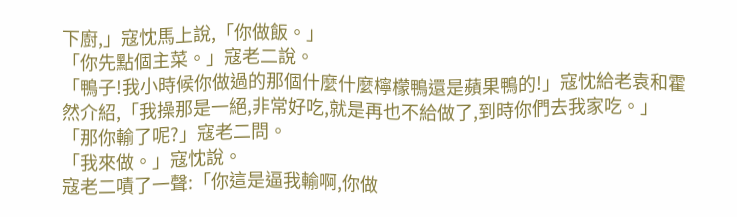下廚,」寇忱馬上說,「你做飯。」
「你先點個主菜。」寇老二說。
「鴨子!我小時候你做過的那個什麼什麼檸檬鴨還是蘋果鴨的!」寇忱給老袁和霍然介紹,「我操那是一絕,非常好吃,就是再也不給做了,到時你們去我家吃。」
「那你輸了呢?」寇老二問。
「我來做。」寇忱說。
寇老二嘖了一聲:「你這是逼我輸啊,你做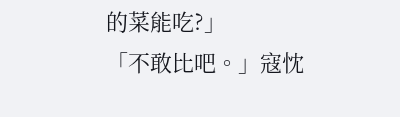的菜能吃?」
「不敢比吧。」寇忱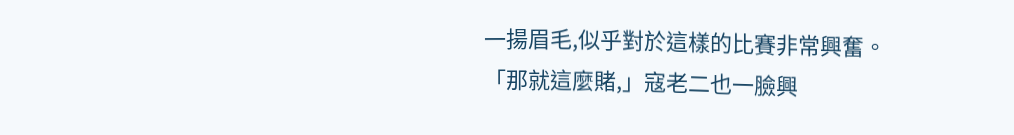一揚眉毛,似乎對於這樣的比賽非常興奮。
「那就這麼賭,」寇老二也一臉興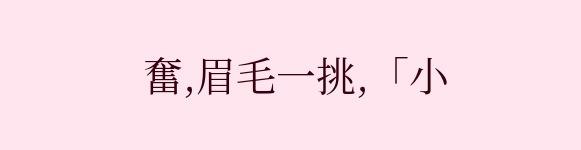奮,眉毛一挑,「小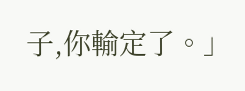子,你輸定了。」